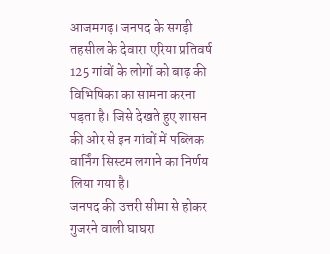आजमगढ़। जनपद के सगड़ी तहसील के देवारा एरिया प्रतिवर्ष 125 गांवों के लोगों को बाढ़ की विभिषिका का सामना करना पड़ता है। जिसे देखते हुए शासन की ओर से इन गांवों में पब्लिक वार्निंग सिस्टम लगाने का निर्णय लिया गया है।
जनपद की उत्तरी सीमा से होकर गुजरने वाली घाघरा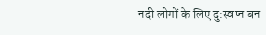नदी लोगों के लिए दु:स्वप्न बन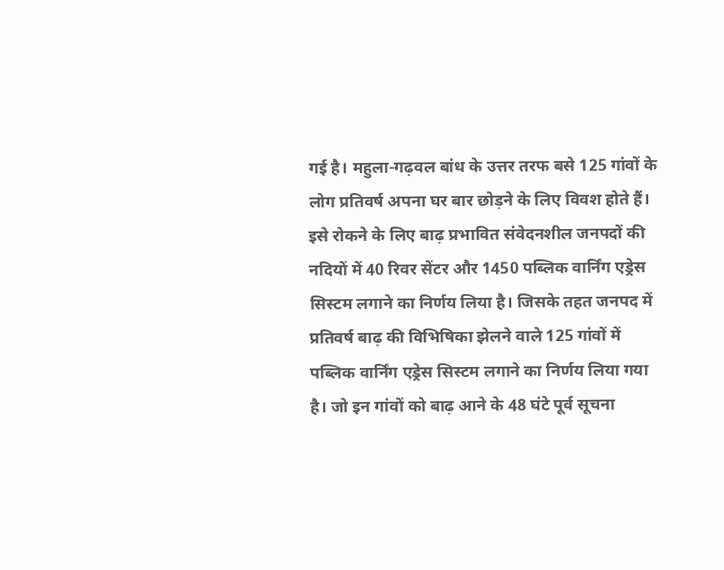गई है। महुला-गढ़वल बांध के उत्तर तरफ बसे 125 गांवों के लोग प्रतिवर्ष अपना घर बार छोड़ने के लिए विवश होते हैं। इसे रोकने के लिए बाढ़ प्रभावित संवेदनशील जनपदों की नदियों में 40 रिवर सेंटर और 1450 पब्लिक वार्निंग एड्रेस सिस्टम लगाने का निर्णय लिया है। जिसके तहत जनपद में प्रतिवर्ष बाढ़ की विभिषिका झेलने वाले 125 गांवों में पब्लिक वार्निंग एड्रेस सिस्टम लगाने का निर्णय लिया गया है। जो इन गांवों को बाढ़ आने के 48 घंटे पूर्व सूचना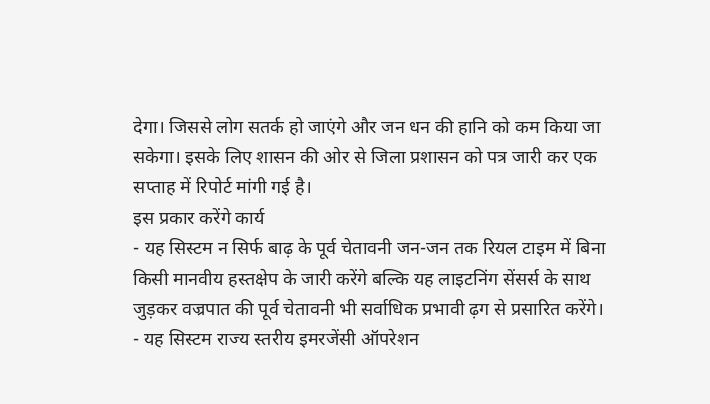देगा। जिससे लोग सतर्क हो जाएंगे और जन धन की हानि को कम किया जा सकेगा। इसके लिए शासन की ओर से जिला प्रशासन को पत्र जारी कर एक सप्ताह में रिपोर्ट मांगी गई है।
इस प्रकार करेंगे कार्य
- यह सिस्टम न सिर्फ बाढ़ के पूर्व चेतावनी जन-जन तक रियल टाइम में बिना किसी मानवीय हस्तक्षेप के जारी करेंगे बल्कि यह लाइटनिंग सेंसर्स के साथ जुड़कर वज्रपात की पूर्व चेतावनी भी सर्वाधिक प्रभावी ढ़ग से प्रसारित करेंगे।
- यह सिस्टम राज्य स्तरीय इमरजेंसी ऑपरेशन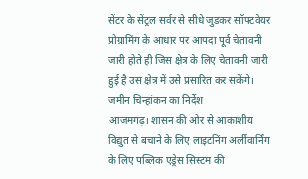सेंटर के सेंट्रल सर्वर से सीधे जुडकर सॉफ्टवेयर प्रोग्रामिंग के आधार पर आपदा पूर्व चेतावनी जारी होते ही जिस क्षेत्र के लिए चेतावनी जारी हुई है उस क्षेत्र में उसे प्रसारित कर सकेंगे।
जमीन चिन्हांकन का निर्देश
आजमगढ़। शासन की ओर से आकाशीय विद्युत से बचाने के लिए लाइटनिंग अर्लीवार्निंग के लिए पब्लिक एड्रेस सिस्टम की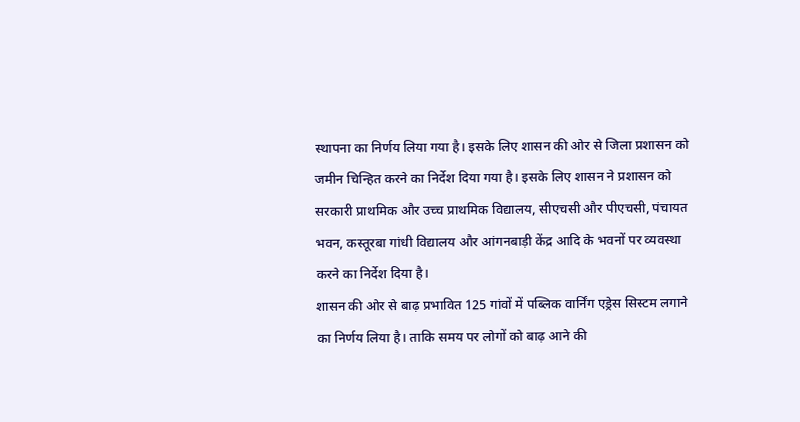स्थापना का निर्णय लिया गया है। इसके लिए शासन की ओर से जिला प्रशासन को जमीन चिन्हित करने का निर्देश दिया गया है। इसके लिए शासन ने प्रशासन को सरकारी प्राथमिक और उच्च प्राथमिक विद्यालय, सीएचसी और पीएचसी, पंचायत भवन, कस्तूरबा गांधी विद्यालय और आंगनबाड़ी केंद्र आदि के भवनों पर व्यवस्था करने का निर्देश दिया है।
शासन की ओर से बाढ़ प्रभावित 125 गांवों में पब्लिक वार्निंग एड्रेस सिस्टम लगाने का निर्णय लिया है। ताकि समय पर लोगों को बाढ़ आने की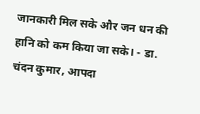जानकारी मिल सके और जन धन की हानि को कम किया जा सके। - डा. चंदन कुमार, आपदा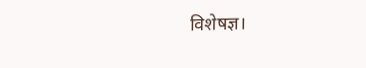विशेषज्ञ।